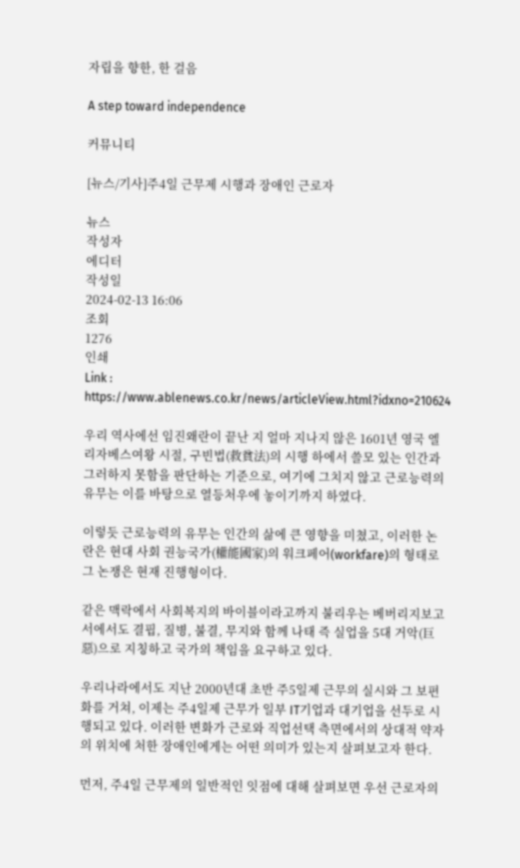자립을 향한, 한 걸음

A step toward independence

커뮤니티

[뉴스/기사]주4일 근무제 시행과 장애인 근로자

뉴스
작성자
에디터
작성일
2024-02-13 16:06
조회
1276
인쇄
Link : https://www.ablenews.co.kr/news/articleView.html?idxno=210624

우리 역사에선 임진왜란이 끝난 지 얼마 지나지 않은 1601년 영국 엘리자베스여왕 시절, 구빈법(救貧法)의 시행 하에서 쓸모 있는 인간과 그러하지 못함을 판단하는 기준으로, 여기에 그치지 않고 근로능력의 유무는 이를 바탕으로 열등처우에 놓이기까지 하였다.

이렇듯 근로능력의 유무는 인간의 삶에 큰 영향을 미쳤고, 이러한 논란은 현대 사회 권능국가(權能國家)의 워크페어(workfare)의 형태로 그 논쟁은 현재 진행형이다.

같은 맥락에서 사회복지의 바이블이라고까지 불리우는 베버리지보고서에서도 결핍, 질병, 불결, 무지와 함께 나태 즉 실업을 5대 거악(巨惡)으로 지칭하고 국가의 책임을 요구하고 있다.

우리나라에서도 지난 2000년대 초반 주5일제 근무의 실시와 그 보편화를 거쳐, 이제는 주4일제 근무가 일부 IT기업과 대기업을 선두로 시행되고 있다. 이러한 변화가 근로와 직업선택 측면에서의 상대적 약자의 위치에 처한 장애인에게는 어떤 의미가 있는지 살펴보고자 한다.

먼저, 주4일 근무제의 일반적인 잇점에 대해 살펴보면 우선 근로자의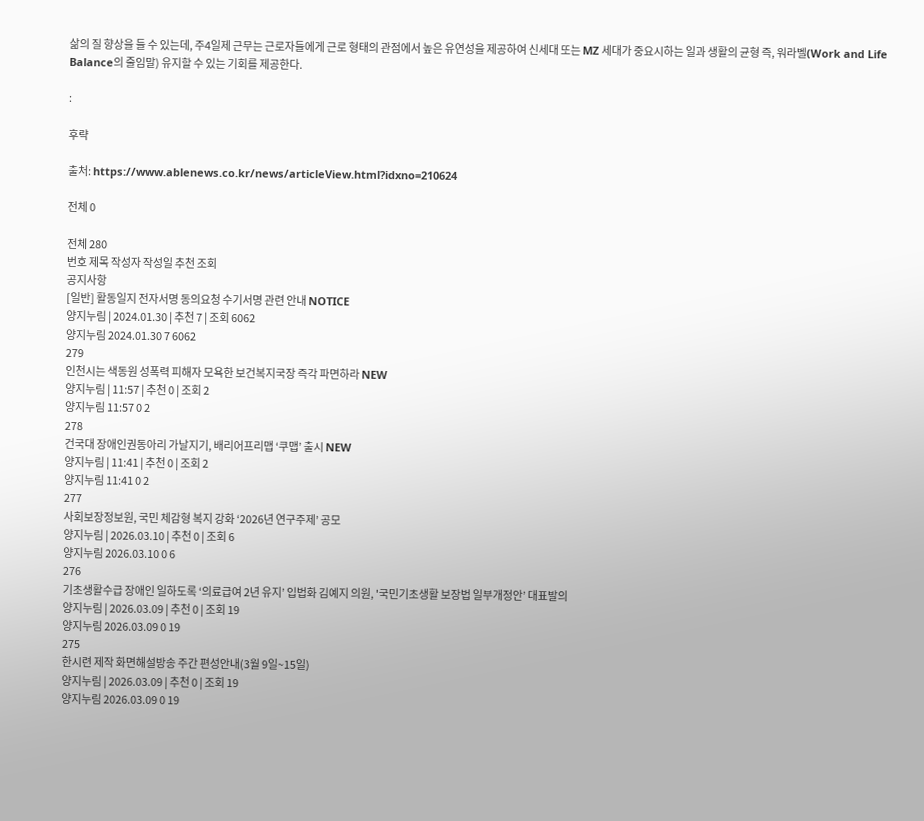삶의 질 향상을 들 수 있는데, 주4일제 근무는 근로자들에게 근로 형태의 관점에서 높은 유연성을 제공하여 신세대 또는 MZ 세대가 중요시하는 일과 생활의 균형 즉, 워라벨(Work and Life Balance의 줄임말) 유지할 수 있는 기회를 제공한다.

:

후략

출처: https://www.ablenews.co.kr/news/articleView.html?idxno=210624

전체 0

전체 280
번호 제목 작성자 작성일 추천 조회
공지사항
[일반] 활동일지 전자서명 동의요청 수기서명 관련 안내 NOTICE
양지누림 | 2024.01.30 | 추천 7 | 조회 6062
양지누림 2024.01.30 7 6062
279
인천시는 색동원 성폭력 피해자 모욕한 보건복지국장 즉각 파면하라 NEW
양지누림 | 11:57 | 추천 0 | 조회 2
양지누림 11:57 0 2
278
건국대 장애인권동아리 가날지기, 배리어프리맵 ‘쿠맵’ 출시 NEW
양지누림 | 11:41 | 추천 0 | 조회 2
양지누림 11:41 0 2
277
사회보장정보원, 국민 체감형 복지 강화 ‘2026년 연구주제’ 공모
양지누림 | 2026.03.10 | 추천 0 | 조회 6
양지누림 2026.03.10 0 6
276
기초생활수급 장애인 일하도록 ‘의료급여 2년 유지’ 입법화 김예지 의원, '국민기초생활 보장법 일부개정안’ 대표발의
양지누림 | 2026.03.09 | 추천 0 | 조회 19
양지누림 2026.03.09 0 19
275
한시련 제작 화면해설방송 주간 편성안내(3월 9일~15일)
양지누림 | 2026.03.09 | 추천 0 | 조회 19
양지누림 2026.03.09 0 19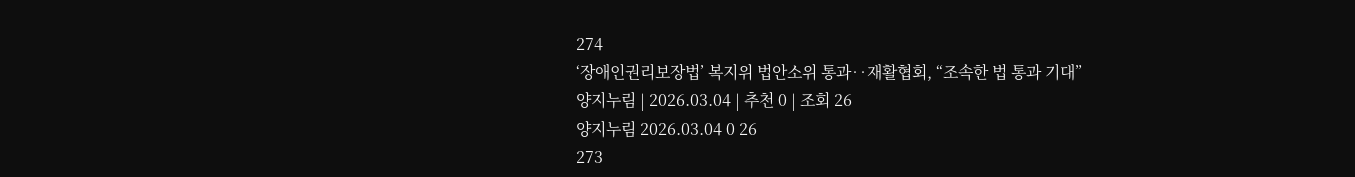274
‘장애인권리보장법’ 복지위 법안소위 통과‥재활협회, “조속한 법 통과 기대”
양지누림 | 2026.03.04 | 추천 0 | 조회 26
양지누림 2026.03.04 0 26
273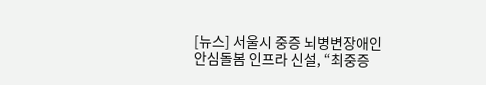[뉴스] 서울시 중증 뇌병변장애인 안심돌봄 인프라 신설, “최중증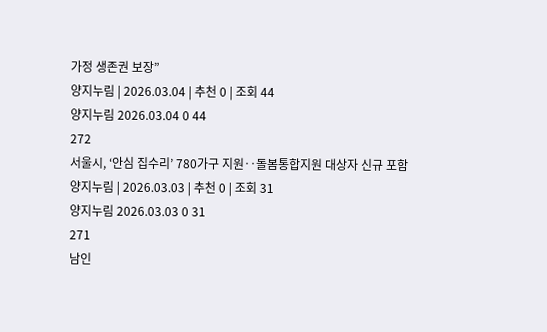가정 생존권 보장”
양지누림 | 2026.03.04 | 추천 0 | 조회 44
양지누림 2026.03.04 0 44
272
서울시, ‘안심 집수리’ 780가구 지원‥돌봄통합지원 대상자 신규 포함
양지누림 | 2026.03.03 | 추천 0 | 조회 31
양지누림 2026.03.03 0 31
271
남인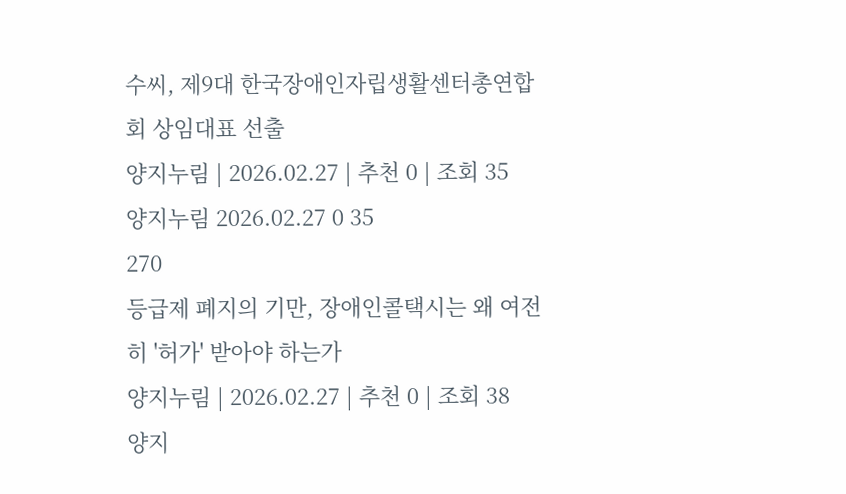수씨, 제9대 한국장애인자립생활센터총연합회 상임대표 선출
양지누림 | 2026.02.27 | 추천 0 | 조회 35
양지누림 2026.02.27 0 35
270
등급제 폐지의 기만, 장애인콜택시는 왜 여전히 '허가' 받아야 하는가
양지누림 | 2026.02.27 | 추천 0 | 조회 38
양지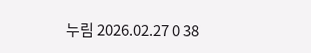누림 2026.02.27 0 38